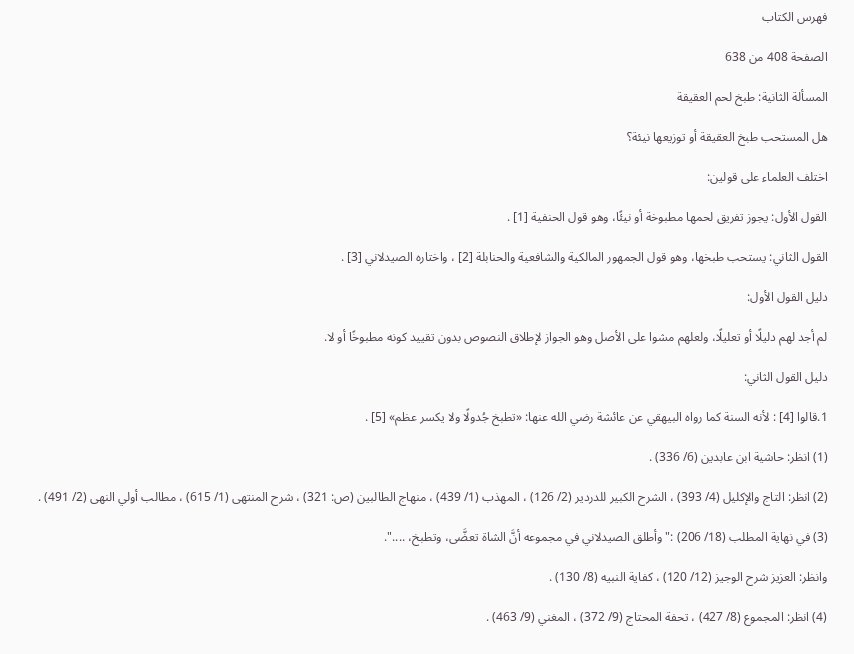فهرس الكتاب

الصفحة 408 من 638

المسألة الثانية: طبخ لحم العقيقة

هل المستحب طبخ العقيقة أو توزيعها نيئة؟

اختلف العلماء على قولين:

القول الأول: يجوز تفريق لحمها مطبوخة أو نيئًا، وهو قول الحنفية [1] .

القول الثاني: يستحب طبخها، وهو قول الجمهور المالكية والشافعية والحنابلة [2] ، واختاره الصيدلاني [3] .

دليل القول الأول:

لم أجد لهم دليلًا أو تعليلًا، ولعلهم مشوا على الأصل وهو الجواز لإطلاق النصوص بدون تقييد كونه مطبوخًا أو لا.

دليل القول الثاني:

1.قالوا [4] : لأنه السنة كما رواه البيهقي عن عائشة رضي الله عنها: «تطبخ جُدولًا ولا يكسر عظم» [5] .

(1) انظر: حاشية ابن عابدين (6/ 336) .

(2) انظر: التاج والإكليل (4/ 393) ، الشرح الكبير للدردير (2/ 126) ، المهذب (1/ 439) ، منهاج الطالبين (ص: 321) ، شرح المنتهى (1/ 615) ، مطالب أولي النهى (2/ 491) .

(3) في نهاية المطلب (18/ 206) :"وأطلق الصيدلاني في مجموعه أنَّ الشاة تعضَّى، وتطبخ، ....".

وانظر: العزيز شرح الوجيز (12/ 120) ، كفاية النبيه (8/ 130) .

(4) انظر: المجموع (8/ 427) ، تحفة المحتاج (9/ 372) ، المغني (9/ 463) .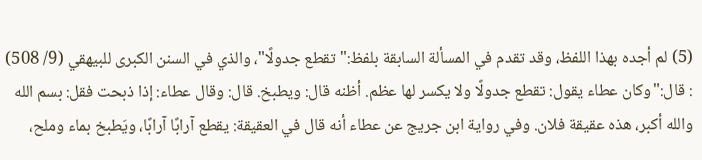(5) لم أجده بهذا اللفظ، وقد تقدم في المسألة السابقة بلفظ:"تقطع جدولًا"، والذي في السنن الكبرى للبيهقي (9/ 508) : قال:"وكان عطاء يقول: تقطع جدولًا ولا يكسر لها عظم. أظنه قال: ويطبخ. قال: وقال عطاء: إذا ذبحت فقل: بسم الله والله أكبر، هذه عقيقة فلان. وفي رواية ابن جريج عن عطاء أنه قال في العقيقة: يقطع آرابًا آرابًا، ويَطبخ بماء وملح،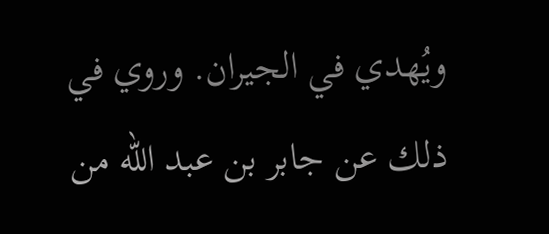ويُهدي في الجيران. وروي في ذلك عن جابر بن عبد الله من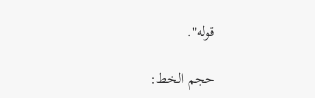قوله".

حجم الخط: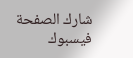شارك الصفحة
فيسبوك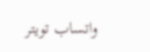واتساب تويتر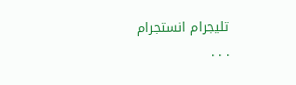تليجرام انستجرام
. . .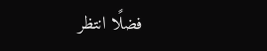فضلًا انتظر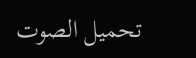تحميل الصوت